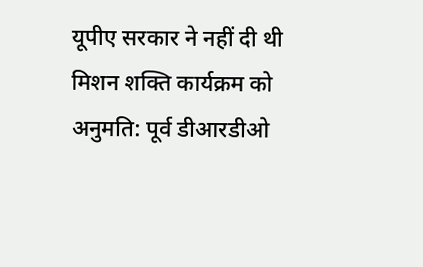यूपीए सरकार ने नहीं दी थी मिशन शक्ति कार्यक्रम को अनुमति: पूर्व डीआरडीओ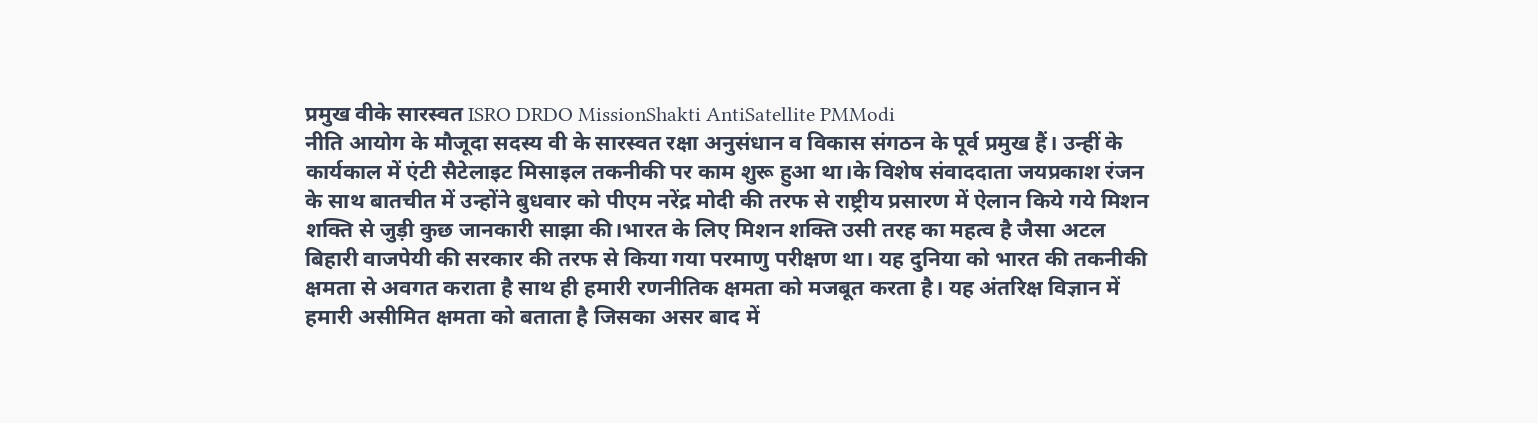प्रमुख वीके सारस्वत ISRO DRDO MissionShakti AntiSatellite PMModi
नीति आयोग के मौजूदा सदस्य वी के सारस्वत रक्षा अनुसंधान व विकास संगठन के पूर्व प्रमुख हैं। उन्हीं के कार्यकाल में एंटी सैटेलाइट मिसाइल तकनीकी पर काम शुरू हुआ था।के विशेष संवाददाता जयप्रकाश रंजन के साथ बातचीत में उन्होंने बुधवार को पीएम नरेंद्र मोदी की तरफ से राष्ट्रीय प्रसारण में ऐलान किये गये मिशन शक्ति से जुड़ी कुछ जानकारी साझा की।भारत के लिए मिशन शक्ति उसी तरह का महत्व है जैसा अटल बिहारी वाजपेयी की सरकार की तरफ से किया गया परमाणु परीक्षण था। यह दुनिया को भारत की तकनीकी क्षमता से अवगत कराता है साथ ही हमारी रणनीतिक क्षमता को मजबूत करता है। यह अंतरिक्ष विज्ञान में हमारी असीमित क्षमता को बताता है जिसका असर बाद में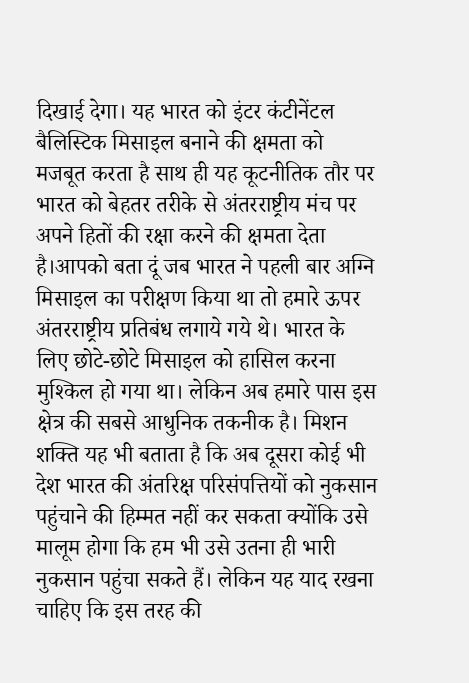दिखाई देगा। यह भारत को इंटर कंटीनेंटल बैलिस्टिक मिसाइल बनाने की क्षमता को मजबूत करता है साथ ही यह कूटनीतिक तौर पर भारत को बेहतर तरीके से अंतरराष्ट्रीय मंच पर अपने हितों की रक्षा करने की क्षमता देता है।आपको बता दूं जब भारत ने पहली बार अग्नि मिसाइल का परीक्षण किया था तो हमारे ऊपर अंतरराष्ट्रीय प्रतिबंध लगाये गये थे। भारत के लिए छोटे-छोटे मिसाइल को हासिल करना मुश्किल हो गया था। लेकिन अब हमारे पास इस क्षेत्र की सबसे आधुनिक तकनीक है। मिशन शक्ति यह भी बताता है कि अब दूसरा कोई भी देश भारत की अंतरिक्ष परिसंपत्तियों को नुकसान पहुंचाने की हिम्मत नहीं कर सकता क्योंकि उसे मालूम होगा कि हम भी उसे उतना ही भारी नुकसान पहुंचा सकते हैं। लेकिन यह याद रखना चाहिए कि इस तरह की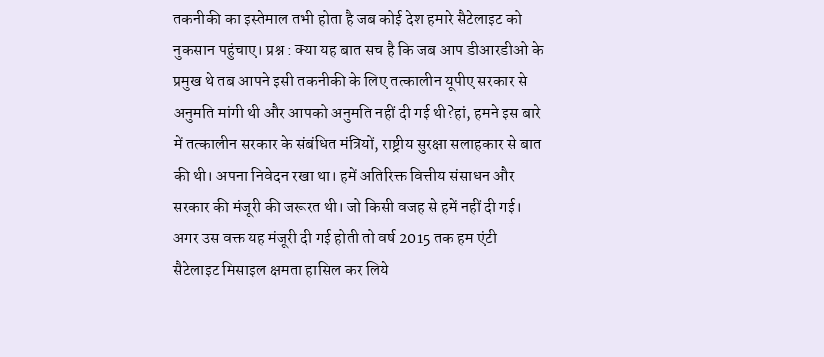तकनीकी का इस्तेमाल तभी होता है जब कोई देश हमारे सैटेलाइट को नुकसान पहुंचाए। प्रश्न : क्या यह बात सच है कि जब आप डीआरडीओ के प्रमुख थे तब आपने इसी तकनीकी के लिए तत्कालीन यूपीए सरकार से अनुमति मांगी थी और आपको अनुमति नहीं दी गई थी?हां, हमने इस बारे में तत्कालीन सरकार के संबंधित मंत्रियों, राष्ट्रीय सुरक्षा सलाहकार से बात की थी। अपना निवेदन रखा था। हमें अतिरिक्त वित्तीय संसाधन और सरकार की मंजूरी की जरूरत थी। जो किसी वजह से हमें नहीं दी गई। अगर उस वक्त यह मंजूरी दी गई होती तो वर्ष 2015 तक हम एंटी सैटेलाइट मिसाइल क्षमता हासिल कर लिये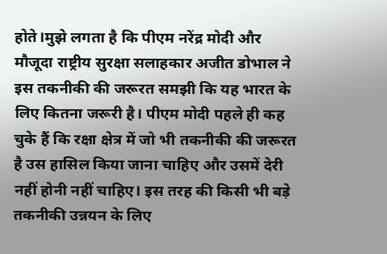होते।मुझे लगता है कि पीएम नरेंद्र मोदी और मौजूदा राष्ट्रीय सुरक्षा सलाहकार अजीत डोभाल ने इस तकनीकी की जरूरत समझी कि यह भारत के लिए कितना जरूरी है। पीएम मोदी पहले ही कह चुके हैं कि रक्षा क्षेत्र में जो भी तकनीकी की जरूरत है उस हासिल किया जाना चाहिए और उसमें देरी नहीं होनी नहीं चाहिए। इस तरह की किसी भी बड़े तकनीकी उन्नयन के लिए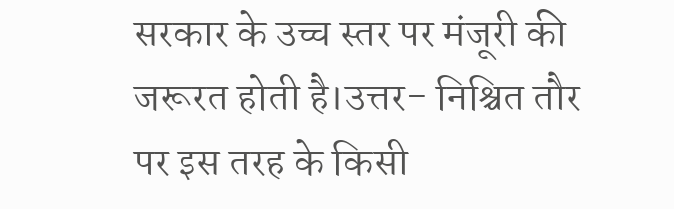सरकार के उच्च स्तर पर मंजूरी की जरूरत होती है।उत्तर- निश्चित तौर पर इस तरह के किसी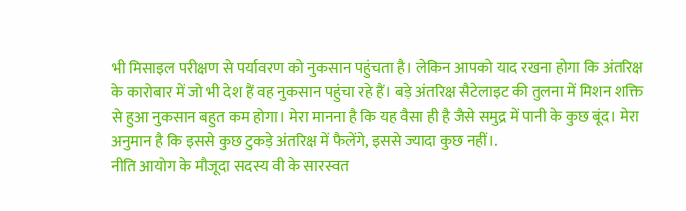भी मिसाइल परीक्षण से पर्यावरण को नुकसान पहुंचता है। लेकिन आपको याद रखना होगा कि अंतरिक्ष के कारोबार में जो भी देश हैं वह नुकसान पहुंचा रहे हैं। बड़े अंतरिक्ष सैटेलाइट की तुलना में मिशन शक्ति से हुआ नुकसान बहुत कम होगा। मेरा मानना है कि यह वैसा ही है जैसे समुद्र में पानी के कुछ बूंद। मेरा अनुमान है कि इससे कुछ टुकड़े अंतरिक्ष में फैलेंगे, इससे ज्यादा कुछ नहीं।.
नीति आयोग के मौजूदा सदस्य वी के सारस्वत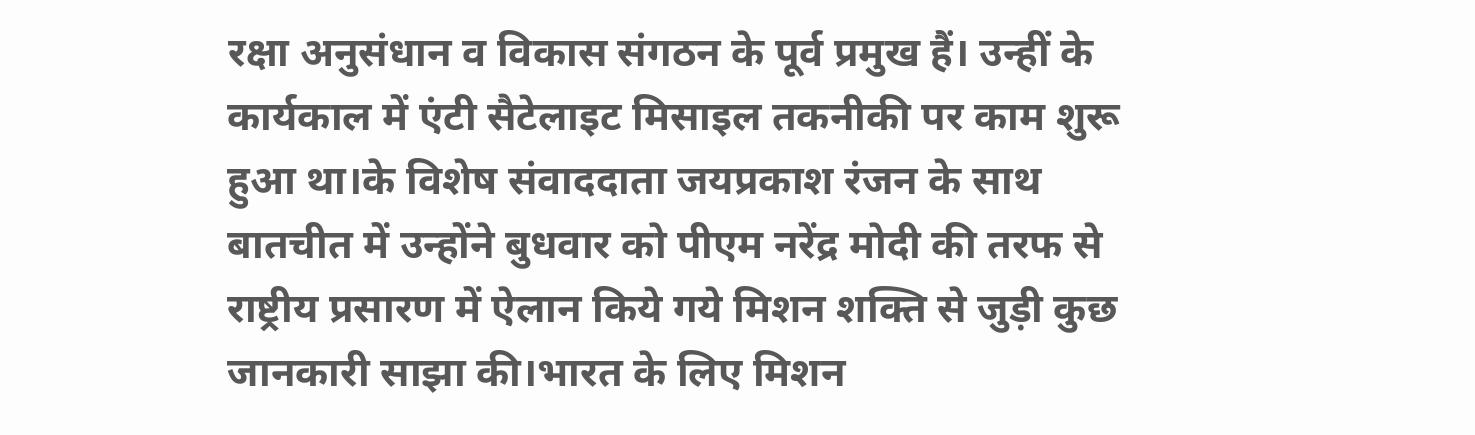रक्षा अनुसंधान व विकास संगठन के पूर्व प्रमुख हैं। उन्हीं के कार्यकाल में एंटी सैटेलाइट मिसाइल तकनीकी पर काम शुरू हुआ था।के विशेष संवाददाता जयप्रकाश रंजन के साथ बातचीत में उन्होंने बुधवार को पीएम नरेंद्र मोदी की तरफ से राष्ट्रीय प्रसारण में ऐलान किये गये मिशन शक्ति से जुड़ी कुछ जानकारी साझा की।भारत के लिए मिशन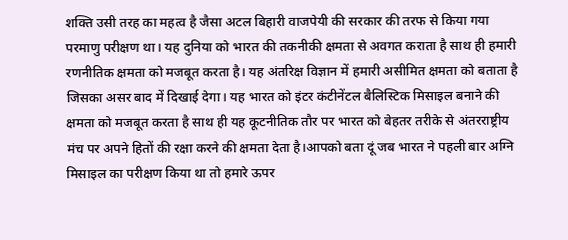शक्ति उसी तरह का महत्व है जैसा अटल बिहारी वाजपेयी की सरकार की तरफ से किया गया परमाणु परीक्षण था। यह दुनिया को भारत की तकनीकी क्षमता से अवगत कराता है साथ ही हमारी रणनीतिक क्षमता को मजबूत करता है। यह अंतरिक्ष विज्ञान में हमारी असीमित क्षमता को बताता है जिसका असर बाद में दिखाई देगा। यह भारत को इंटर कंटीनेंटल बैलिस्टिक मिसाइल बनाने की क्षमता को मजबूत करता है साथ ही यह कूटनीतिक तौर पर भारत को बेहतर तरीके से अंतरराष्ट्रीय मंच पर अपने हितों की रक्षा करने की क्षमता देता है।आपको बता दूं जब भारत ने पहली बार अग्नि मिसाइल का परीक्षण किया था तो हमारे ऊपर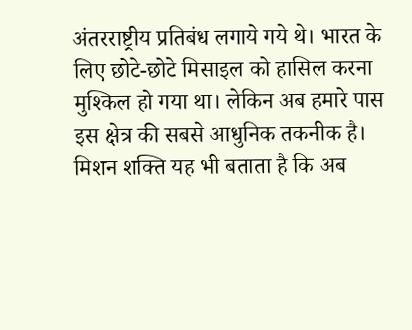अंतरराष्ट्रीय प्रतिबंध लगाये गये थे। भारत के लिए छोटे-छोटे मिसाइल को हासिल करना मुश्किल हो गया था। लेकिन अब हमारे पास इस क्षेत्र की सबसे आधुनिक तकनीक है। मिशन शक्ति यह भी बताता है कि अब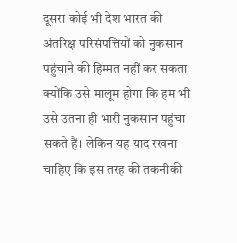दूसरा कोई भी देश भारत की अंतरिक्ष परिसंपत्तियों को नुकसान पहुंचाने की हिम्मत नहीं कर सकता क्योंकि उसे मालूम होगा कि हम भी उसे उतना ही भारी नुकसान पहुंचा सकते हैं। लेकिन यह याद रखना चाहिए कि इस तरह की तकनीकी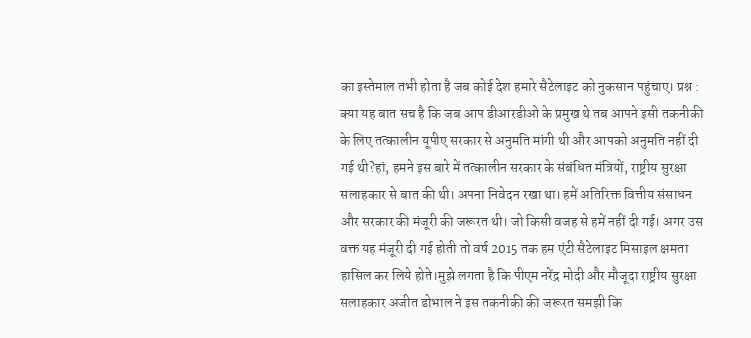का इस्तेमाल तभी होता है जब कोई देश हमारे सैटेलाइट को नुकसान पहुंचाए। प्रश्न : क्या यह बात सच है कि जब आप डीआरडीओ के प्रमुख थे तब आपने इसी तकनीकी के लिए तत्कालीन यूपीए सरकार से अनुमति मांगी थी और आपको अनुमति नहीं दी गई थी?हां, हमने इस बारे में तत्कालीन सरकार के संबंधित मंत्रियों, राष्ट्रीय सुरक्षा सलाहकार से बात की थी। अपना निवेदन रखा था। हमें अतिरिक्त वित्तीय संसाधन और सरकार की मंजूरी की जरूरत थी। जो किसी वजह से हमें नहीं दी गई। अगर उस वक्त यह मंजूरी दी गई होती तो वर्ष 2015 तक हम एंटी सैटेलाइट मिसाइल क्षमता हासिल कर लिये होते।मुझे लगता है कि पीएम नरेंद्र मोदी और मौजूदा राष्ट्रीय सुरक्षा सलाहकार अजीत डोभाल ने इस तकनीकी की जरूरत समझी कि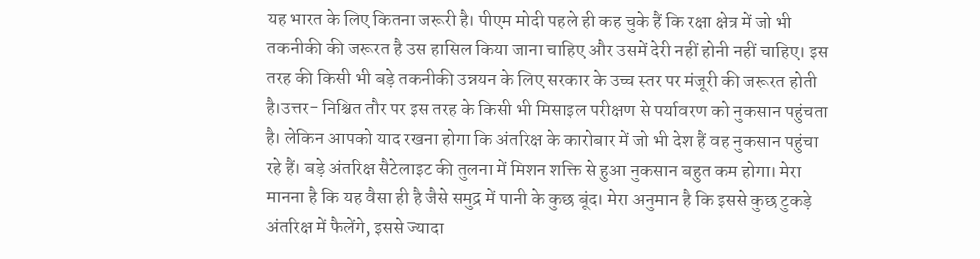यह भारत के लिए कितना जरूरी है। पीएम मोदी पहले ही कह चुके हैं कि रक्षा क्षेत्र में जो भी तकनीकी की जरूरत है उस हासिल किया जाना चाहिए और उसमें देरी नहीं होनी नहीं चाहिए। इस तरह की किसी भी बड़े तकनीकी उन्नयन के लिए सरकार के उच्च स्तर पर मंजूरी की जरूरत होती है।उत्तर- निश्चित तौर पर इस तरह के किसी भी मिसाइल परीक्षण से पर्यावरण को नुकसान पहुंचता है। लेकिन आपको याद रखना होगा कि अंतरिक्ष के कारोबार में जो भी देश हैं वह नुकसान पहुंचा रहे हैं। बड़े अंतरिक्ष सैटेलाइट की तुलना में मिशन शक्ति से हुआ नुकसान बहुत कम होगा। मेरा मानना है कि यह वैसा ही है जैसे समुद्र में पानी के कुछ बूंद। मेरा अनुमान है कि इससे कुछ टुकड़े अंतरिक्ष में फैलेंगे, इससे ज्यादा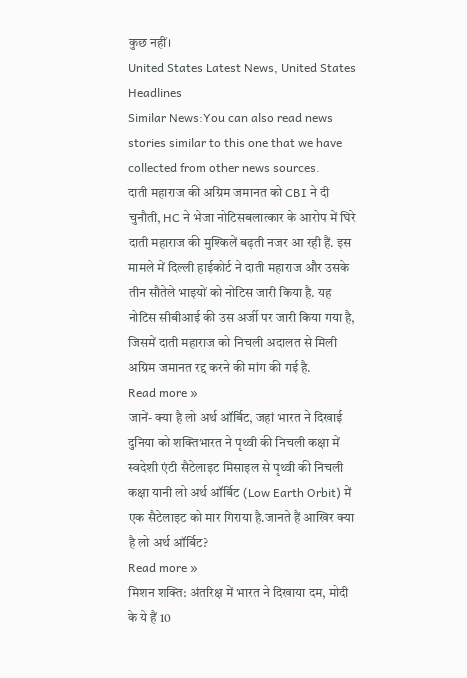कुछ नहीं।
United States Latest News, United States Headlines
Similar News:You can also read news stories similar to this one that we have collected from other news sources.
दाती महाराज की अग्रिम जमानत को CBI ने दी चुनौती, HC ने भेजा नोटिसबलात्कार के आरोप में घिरे दाती महाराज की मुश्किलें बढ़ती नजर आ रही हैं. इस मामले में दिल्ली हाईकोर्ट ने दाती महाराज और उसके तीन सौतेले भाइयों को नोटिस जारी किया है. यह नोटिस सीबीआई की उस अर्जी पर जारी किया गया है, जिसमें दाती महाराज को निचली अदालत से मिली अग्रिम जमानत रद्द करने की मांग की गई है.
Read more »
जानें- क्या है लो अर्थ ऑर्बिट, जहां भारत ने दिखाई दुनिया को शक्तिभारत ने पृथ्वी की निचली कक्षा में स्वदेशी एंटी सैटेलाइट मिसाइल से पृथ्वी की निचली कक्षा यानी लो अर्थ ऑर्बिट (Low Earth Orbit) में एक सैटेलाइट को मार गिराया है.जानते हैं आखिर क्या है लो अर्थ ऑर्बिट?
Read more »
मिशन शक्ति: अंतरिक्ष में भारत ने दिखाया दम, मोदी के ये हैं 10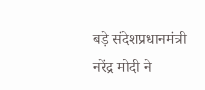बड़े संदेशप्रधानमंत्री नरेंद्र मोदी ने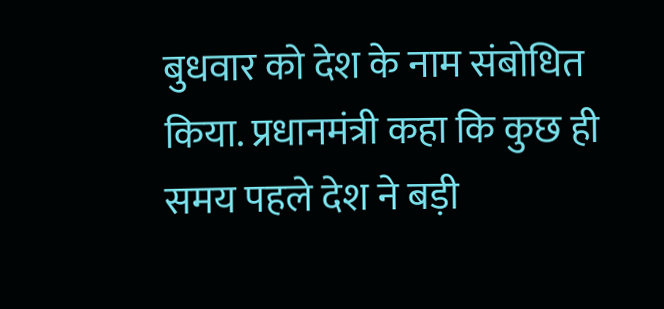बुधवार को देश के नाम संबोधित किया. प्रधानमंत्री कहा कि कुछ ही समय पहले देश ने बड़ी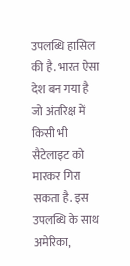उपलब्धि हासिल की है. भारत ऐसा देश बन गया है जो अंतरिक्ष में किसी भी सैटेलाइट को मारकर गिरा सकता है. इस उपलब्धि के साथ अमेरिका,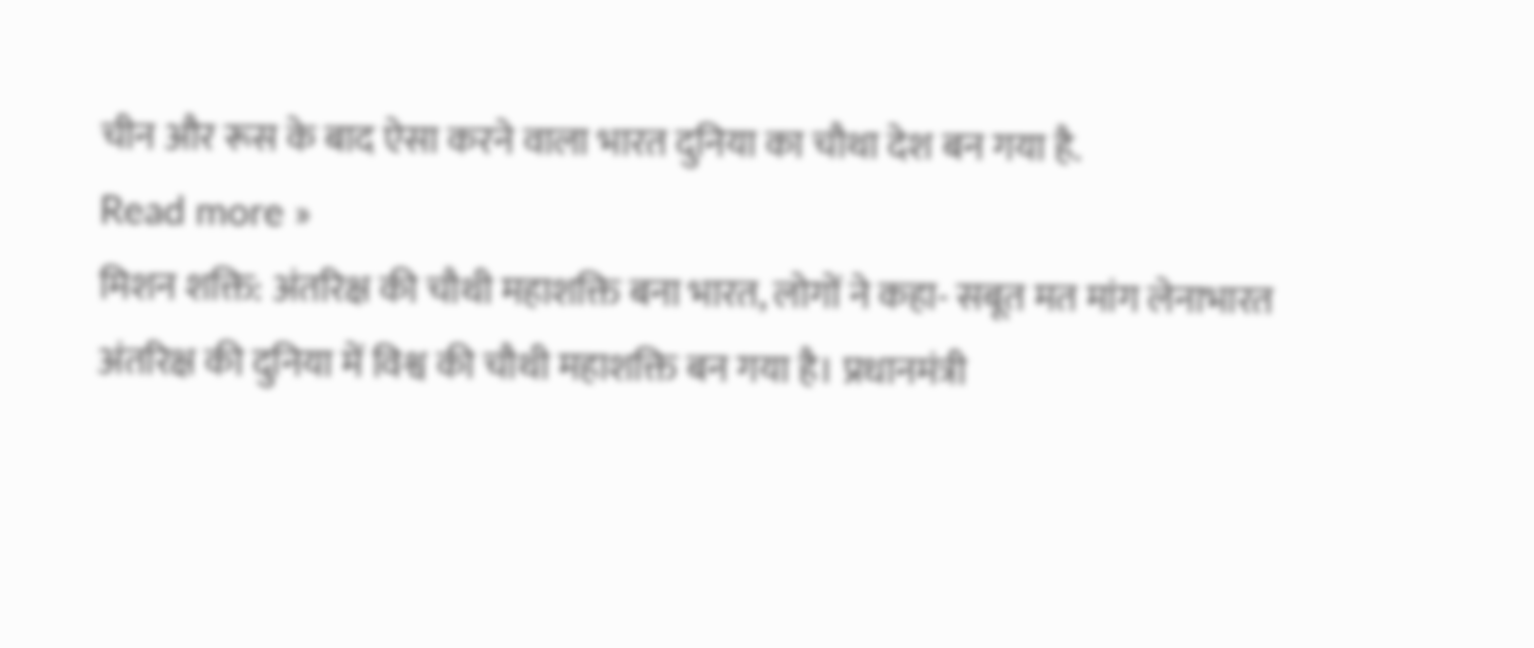चीन और रूस के बाद ऐसा करने वाला भारत दुनिया का चौथा देश बन गया है.
Read more »
मिशन शक्ति: अंतरिक्ष की चौथी महाशक्ति बना भारत, लोगों ने कहा- सबूत मत मांग लेनाभारत अंतरिक्ष की दुनिया में विश्व की चौथी महाशक्ति बन गया है। प्रधानमंत्री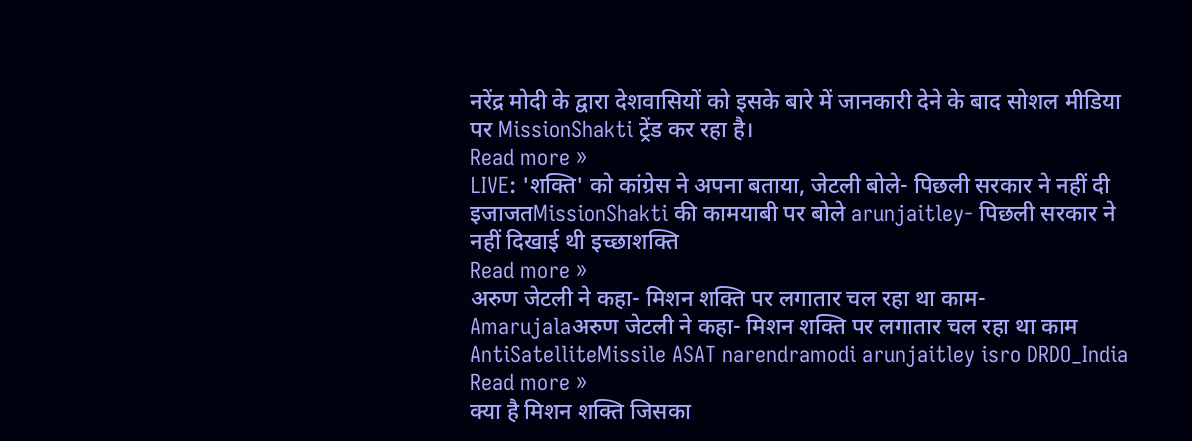नरेंद्र मोदी के द्वारा देशवासियों को इसके बारे में जानकारी देने के बाद सोशल मीडिया पर MissionShakti ट्रेंड कर रहा है।
Read more »
LIVE: 'शक्ति' को कांग्रेस ने अपना बताया, जेटली बोले- पिछली सरकार ने नहीं दी इजाजतMissionShakti की कामयाबी पर बोले arunjaitley- पिछली सरकार ने नहीं दिखाई थी इच्छाशक्ति
Read more »
अरुण जेटली ने कहा- मिशन शक्ति पर लगातार चल रहा था काम- Amarujalaअरुण जेटली ने कहा- मिशन शक्ति पर लगातार चल रहा था काम AntiSatelliteMissile ASAT narendramodi arunjaitley isro DRDO_India
Read more »
क्या है मिशन शक्ति जिसका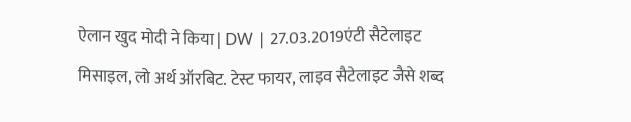ऐलान खुद मोदी ने किया | DW | 27.03.2019एंटी सैटेलाइट मिसाइल, लो अर्थ ऑरबिट. टेस्ट फायर, लाइव सैटेलाइट जैसे शब्द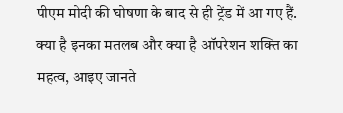पीएम मोदी की घोषणा के बाद से ही ट्रेंड में आ गए हैं. क्या है इनका मतलब और क्या है ऑपरेशन शक्ति का महत्व, आइए जानते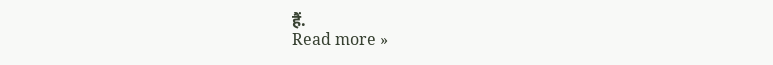हैं.
Read more »